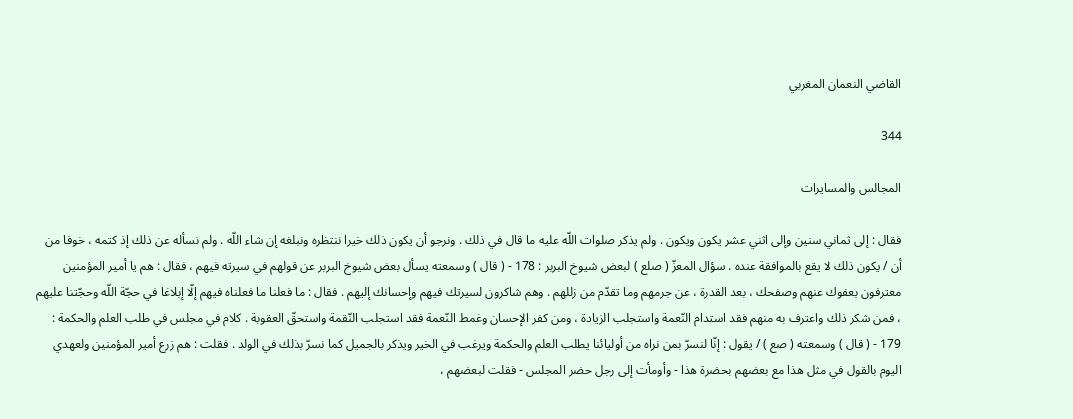القاضي النعمان المغربي

344

المجالس والمسايرات

فقال : إلى ثماني سنين وإلى اثني عشر يكون ويكون . ولم يذكر صلوات اللّه عليه ما قال في ذلك . ونرجو أن يكون ذلك خيرا ننتظره ونبلغه إن شاء اللّه . ولم نسأله عن ذلك إذ كتمه ، خوفا من أن / يكون ذلك لا يقع بالموافقة عنده . سؤال المعزّ ( صلع ) لبعض شيوخ البربر : 178 - ( قال ) وسمعته يسأل بعض شيوخ البربر عن قولهم في سيرته فيهم ، فقال : هم يا أمير المؤمنين معترفون بعفوك عنهم وصفحك ، بعد القدرة ، عن جرمهم وما تقدّم من زللهم . وهم شاكرون لسيرتك فيهم وإحسانك إليهم . فقال : ما فعلنا ما فعلناه فيهم إلّا إبلاغا في حجّة اللّه وحجّتنا عليهم ، فمن شكر ذلك واعترف به منهم فقد استدام النّعمة واستجلب الزيادة ، ومن كفر الإحسان وغمط النّعمة فقد استجلب النّقمة واستحقّ العقوبة . كلام في مجلس في طلب العلم والحكمة : 179 - ( قال ) وسمعته ( صع ) / يقول : إنّا لنسرّ بمن نراه من أوليائنا يطلب العلم والحكمة ويرغب في الخير ويذكر بالجميل كما نسرّ بذلك في الولد . فقلت : هم زرع أمير المؤمنين ولعهدي اليوم بالقول في مثل هذا مع بعضهم بحضرة هذا - وأومأت إلى رجل حضر المجلس - فقلت لبعضهم ،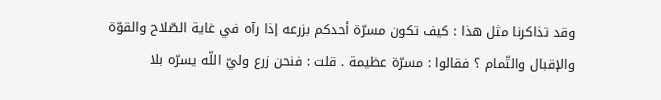وقد تذاكرنا مثل هذا : كيف تكون مسرّة أحدكم بزرعه إذا رآه في غاية الصّلاح والقوّة والإقبال والتّمام ؟ فقالوا : مسرّة عظيمة . قلت : فنحن زرع وليّ اللّه يسرّه بلا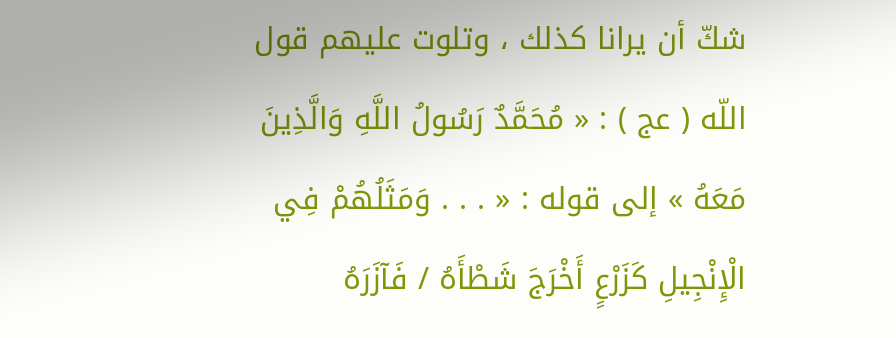شكّ أن يرانا كذلك ، وتلوت عليهم قول اللّه ( عج ) : « مُحَمَّدٌ رَسُولُ اللَّهِ وَالَّذِينَ مَعَهُ » إلى قوله : « . . . وَمَثَلُهُمْ فِي الْإِنْجِيلِ كَزَرْعٍ أَخْرَجَ شَطْأَهُ / فَآزَرَهُ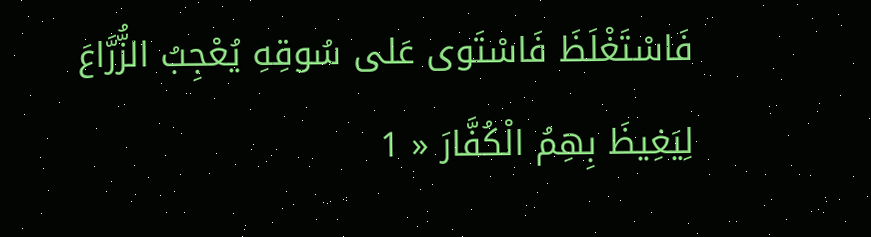فَاسْتَغْلَظَ فَاسْتَوى عَلى سُوقِهِ يُعْجِبُ الزُّرَّاعَ لِيَغِيظَ بِهِمُ الْكُفَّارَ « 1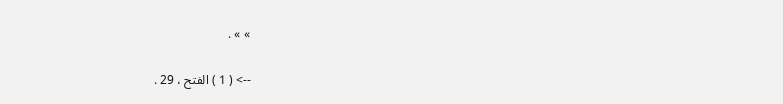» » .

--> ( 1 ) الفتح ، 29 .